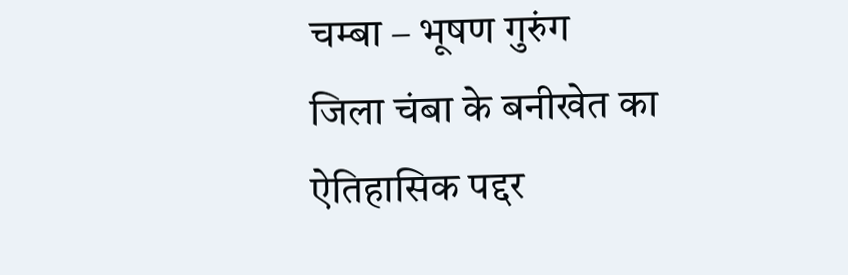चम्बा – भूषण गुरुंग
जिला चंबा के बनीखेत का ऐतिहासिक पद्दर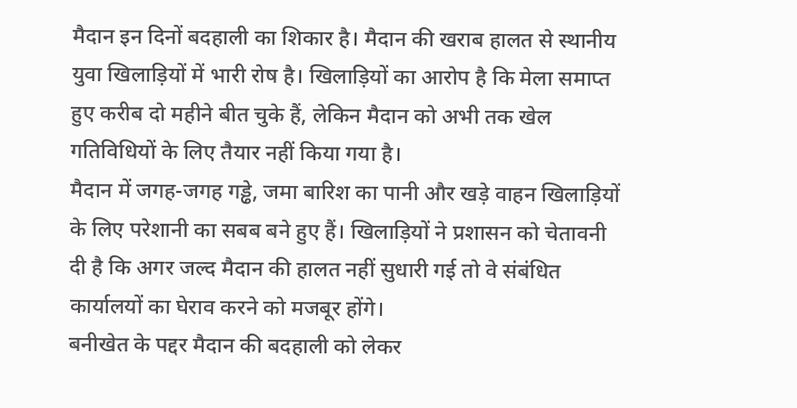मैदान इन दिनों बदहाली का शिकार है। मैदान की खराब हालत से स्थानीय युवा खिलाड़ियों में भारी रोष है। खिलाड़ियों का आरोप है कि मेला समाप्त हुए करीब दो महीने बीत चुके हैं, लेकिन मैदान को अभी तक खेल गतिविधियों के लिए तैयार नहीं किया गया है।
मैदान में जगह-जगह गड्ढे, जमा बारिश का पानी और खड़े वाहन खिलाड़ियों के लिए परेशानी का सबब बने हुए हैं। खिलाड़ियों ने प्रशासन को चेतावनी दी है कि अगर जल्द मैदान की हालत नहीं सुधारी गई तो वे संबंधित कार्यालयों का घेराव करने को मजबूर होंगे।
बनीखेत के पद्दर मैदान की बदहाली को लेकर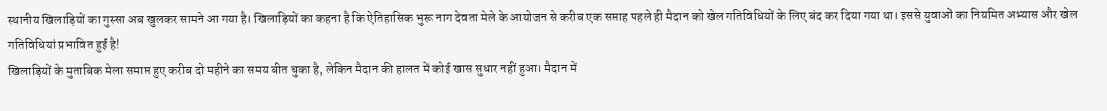स्थानीय खिलाड़ियों का गुस्सा अब खुलकर सामने आ गया है। खिलाड़ियों का कहना है कि ऐतिहासिक भुरू नाग देवता मेले के आयोजन से करीब एक सप्ताह पहले ही मैदान को खेल गतिविधियों के लिए बंद कर दिया गया था। इससे युवाओं का नियमित अभ्यास और खेल गतिविधियां प्रभावित हुईं है!
खिलाड़ियों के मुताबिक मेला समाप्त हुए करीब दो महीने का समय बीत चुका है, लेकिन मैदान की हालत में कोई खास सुधार नहीं हुआ। मैदान में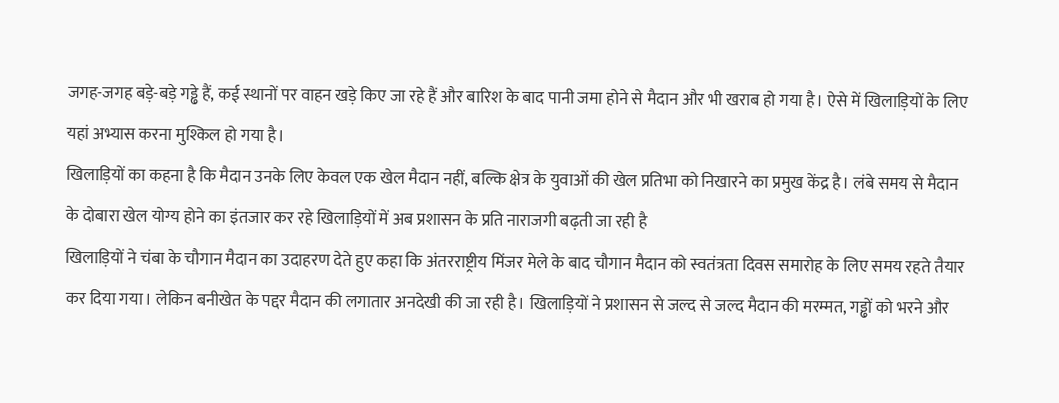जगह-जगह बड़े-बड़े गड्ढे हैं, कई स्थानों पर वाहन खड़े किए जा रहे हैं और बारिश के बाद पानी जमा होने से मैदान और भी खराब हो गया है। ऐसे में खिलाड़ियों के लिए यहां अभ्यास करना मुश्किल हो गया है।
खिलाड़ियों का कहना है कि मैदान उनके लिए केवल एक खेल मैदान नहीं, बल्कि क्षेत्र के युवाओं की खेल प्रतिभा को निखारने का प्रमुख केंद्र है। लंबे समय से मैदान के दोबारा खेल योग्य होने का इंतजार कर रहे खिलाड़ियों में अब प्रशासन के प्रति नाराजगी बढ़ती जा रही है
खिलाड़ियों ने चंबा के चौगान मैदान का उदाहरण देते हुए कहा कि अंतरराष्ट्रीय मिंजर मेले के बाद चौगान मैदान को स्वतंत्रता दिवस समारोह के लिए समय रहते तैयार कर दिया गया। लेकिन बनीखेत के पद्दर मैदान की लगातार अनदेखी की जा रही है। खिलाड़ियों ने प्रशासन से जल्द से जल्द मैदान की मरम्मत, गड्ढों को भरने और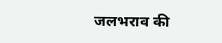जलभराव की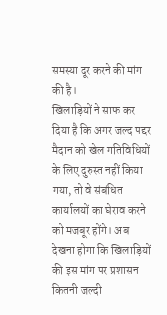समस्या दूर करने की मांग की है।
खिलाड़ियों ने साफ कर दिया है कि अगर जल्द पद्दर मैदान को खेल गतिविधियों के लिए दुरुस्त नहीं किया गया, तो वे संबंधित कार्यालयों का घेराव करने को मजबूर होंगे। अब देखना होगा कि खिलाड़ियों की इस मांग पर प्रशासन कितनी जल्दी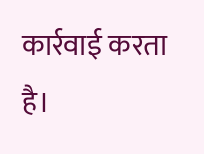कार्रवाई करता है।